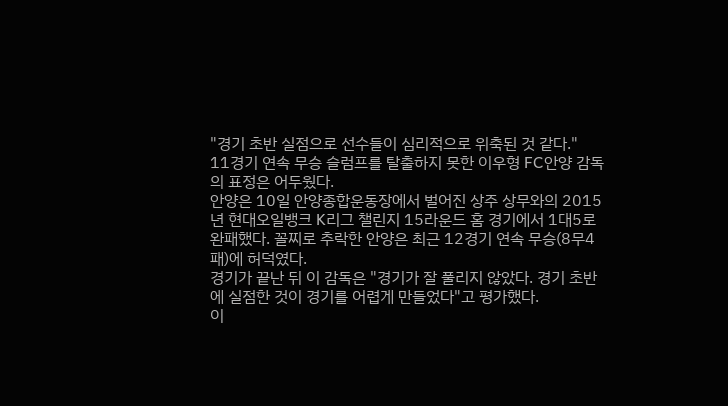"경기 초반 실점으로 선수들이 심리적으로 위축된 것 같다."
11경기 연속 무승 슬럼프를 탈출하지 못한 이우형 FC안양 감독의 표정은 어두웠다.
안양은 10일 안양종합운동장에서 벌어진 상주 상무와의 2015년 현대오일뱅크 K리그 챌린지 15라운드 홈 경기에서 1대5로 완패했다. 꼴찌로 추락한 안양은 최근 12경기 연속 무승(8무4패)에 허덕였다.
경기가 끝난 뒤 이 감독은 "경기가 잘 풀리지 않았다. 경기 초반에 실점한 것이 경기를 어렵게 만들었다"고 평가했다.
이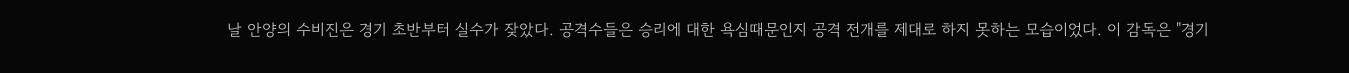날 안양의 수비진은 경기 초반부터 실수가 잦았다. 공격수들은 승리에 대한 욕심때문인지 공격 전개를 제대로 하지 못하는 모습이었다. 이 감독은 "경기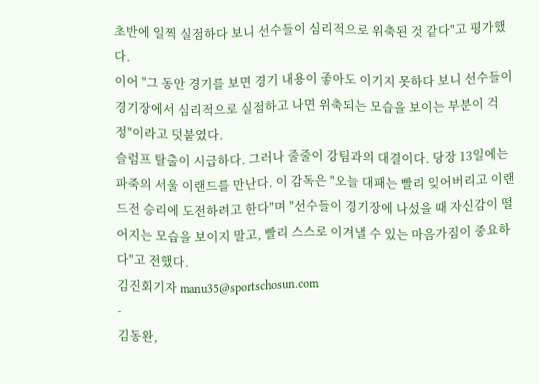초반에 일찍 실점하다 보니 선수들이 심리적으로 위축된 것 같다"고 평가했다.
이어 "그 동안 경기를 보면 경기 내용이 좋아도 이기지 못하다 보니 선수들이 경기장에서 심리적으로 실점하고 나면 위축되는 모습을 보이는 부분이 걱정"이라고 덧붙였다.
슬럼프 탈출이 시급하다. 그러나 줄줄이 강팀과의 대결이다. 당장 13일에는 파죽의 서울 이랜드를 만난다. 이 감독은 "오늘 대패는 빨리 잊어버리고 이랜드전 승리에 도전하려고 한다"며 "선수들이 경기장에 나섰을 때 자신감이 떨어지는 모습을 보이지 말고, 빨리 스스로 이겨낼 수 있는 마음가짐이 중요하다"고 전했다.
김진회기자 manu35@sportschosun.com
-
김동완,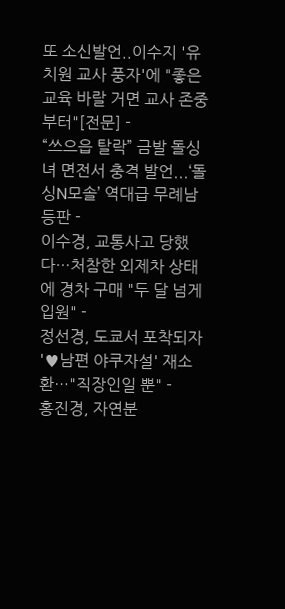또 소신발언..이수지 '유치원 교사 풍자'에 "좋은 교육 바랄 거면 교사 존중부터"[전문] -
“쓰으읍 탈락” 금발 돌싱녀 면전서 충격 발언...‘돌싱N모솔’ 역대급 무례남 등판 -
이수경, 교통사고 당했다…처참한 외제차 상태에 경차 구매 "두 달 넘게 입원" -
정선경, 도쿄서 포착되자 '♥남편 야쿠자설' 재소환…"직장인일 뿐" -
홍진경, 자연분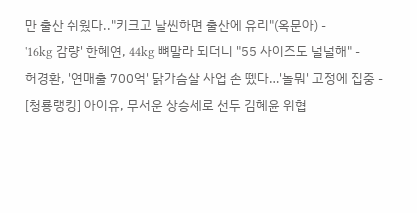만 출산 쉬웠다.."키크고 날씬하면 출산에 유리"(옥문아) -
'16kg 감량' 한혜연, 44kg 뼈말라 되더니 "55 사이즈도 널널해" -
허경환, '연매출 700억' 닭가슴살 사업 손 뗐다…'놀뭐' 고정에 집중 -
[청룡랭킹] 아이유, 무서운 상승세로 선두 김혜윤 위협